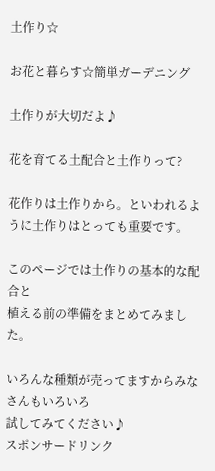土作り☆

お花と暮らす☆簡単ガーデニング

土作りが大切だよ♪

花を育てる土配合と土作りって?

花作りは土作りから。といわれるように土作りはとっても重要です。

このページでは土作りの基本的な配合と
植える前の準備をまとめてみました。

いろんな種類が売ってますからみなさんもいろいろ
試してみてください♪
スポンサードリンク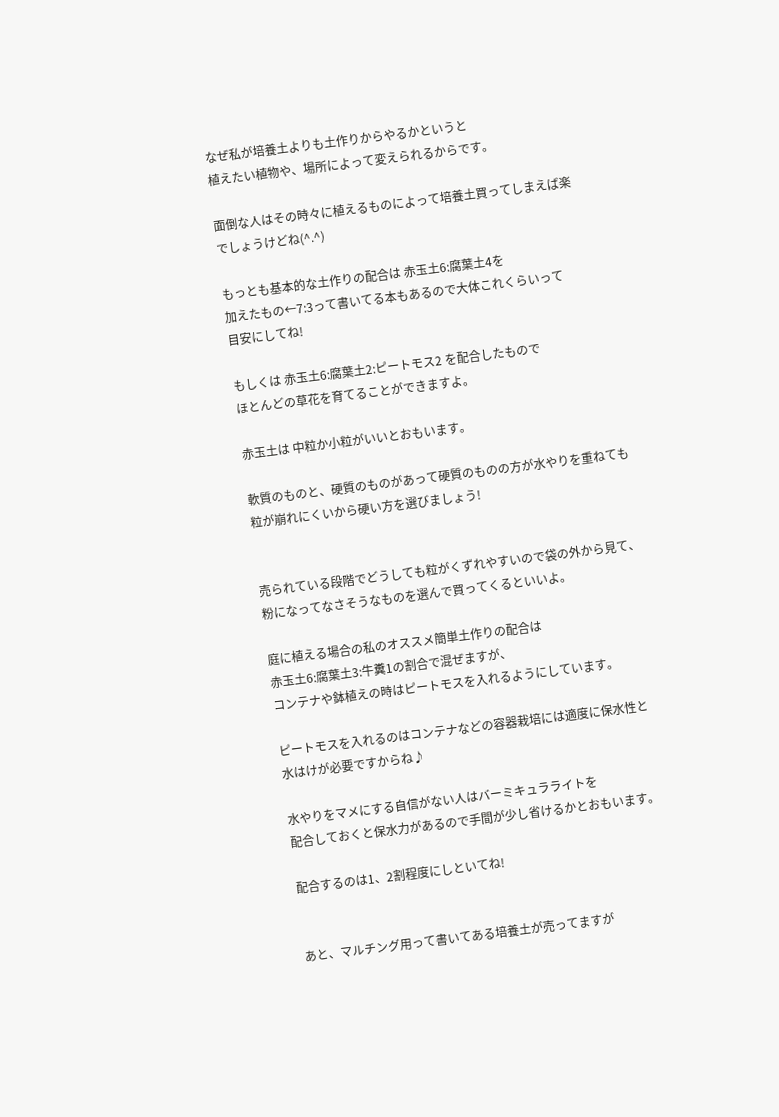なぜ私が培養土よりも土作りからやるかというと
植えたい植物や、場所によって変えられるからです。

面倒な人はその時々に植えるものによって培養土買ってしまえば楽
でしょうけどね(^.^)

もっとも基本的な土作りの配合は 赤玉土6:腐葉土4を
加えたもの←7:3って書いてる本もあるので大体これくらいって
目安にしてね!

もしくは 赤玉土6:腐葉土2:ピートモス2 を配合したもので
ほとんどの草花を育てることができますよ。

赤玉土は 中粒か小粒がいいとおもいます。

軟質のものと、硬質のものがあって硬質のものの方が水やりを重ねても
粒が崩れにくいから硬い方を選びましょう!


売られている段階でどうしても粒がくずれやすいので袋の外から見て、
粉になってなさそうなものを選んで買ってくるといいよ。

庭に植える場合の私のオススメ簡単土作りの配合は
赤玉土6:腐葉土3:牛糞1の割合で混ぜますが、
コンテナや鉢植えの時はピートモスを入れるようにしています。

ピートモスを入れるのはコンテナなどの容器栽培には適度に保水性と
水はけが必要ですからね♪

水やりをマメにする自信がない人はバーミキュラライトを
配合しておくと保水力があるので手間が少し省けるかとおもいます。

配合するのは1、2割程度にしといてね!


あと、マルチング用って書いてある培養土が売ってますが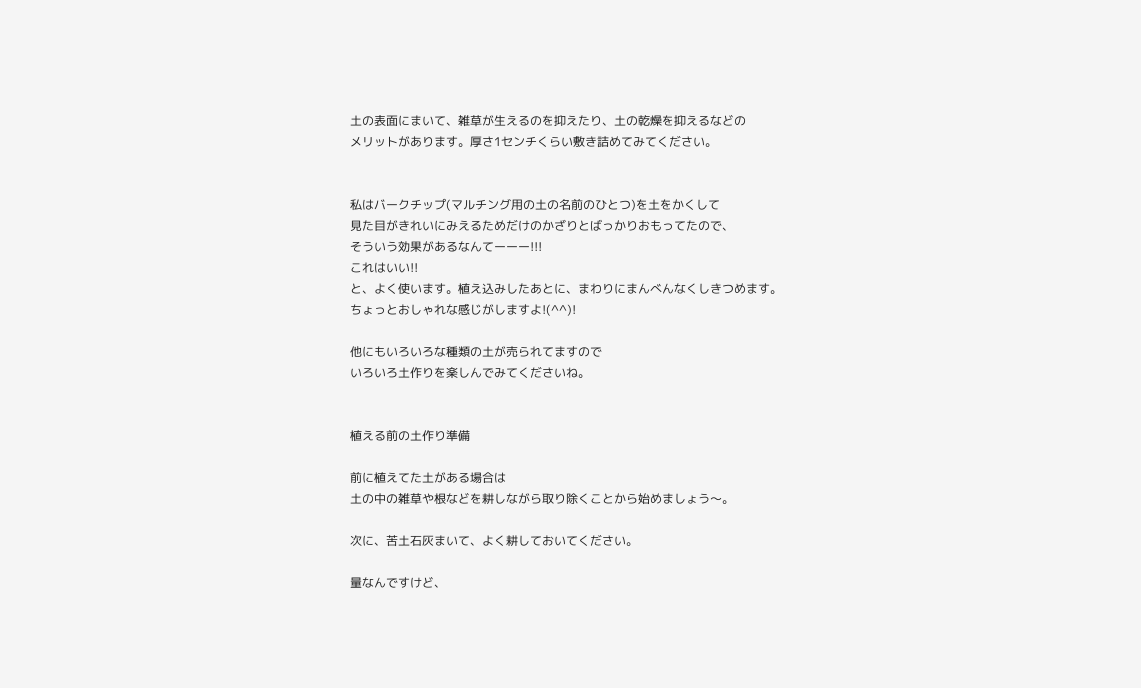土の表面にまいて、雑草が生えるのを抑えたり、土の乾燥を抑えるなどの
メリットがあります。厚さ1センチくらい敷き詰めてみてください。


私はバークチップ(マルチング用の土の名前のひとつ)を土をかくして
見た目がきれいにみえるためだけのかざりとばっかりおもってたので、
そういう効果があるなんてーーー!!!
これはいい!!
と、よく使います。植え込みしたあとに、まわりにまんべんなくしきつめます。
ちょっとおしゃれな感じがしますよ!(^^)!

他にもいろいろな種類の土が売られてますので
いろいろ土作りを楽しんでみてくださいね。


植える前の土作り準備

前に植えてた土がある場合は
土の中の雑草や根などを耕しながら取り除くことから始めましょう〜。

次に、苦土石灰まいて、よく耕しておいてください。

量なんですけど、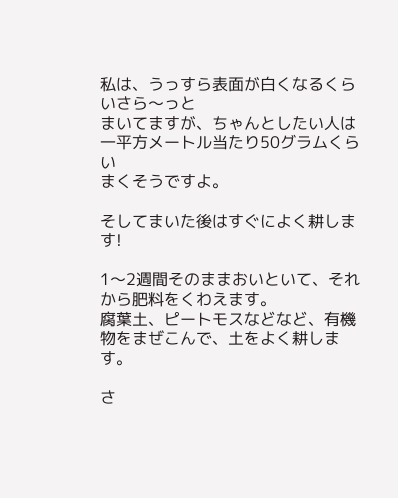私は、うっすら表面が白くなるくらいさら〜っと
まいてますが、ちゃんとしたい人は一平方メートル当たり50グラムくらい
まくそうですよ。

そしてまいた後はすぐによく耕します!

1〜2週間そのままおいといて、それから肥料をくわえます。
腐葉土、ピートモスなどなど、有機物をまぜこんで、土をよく耕します。

さ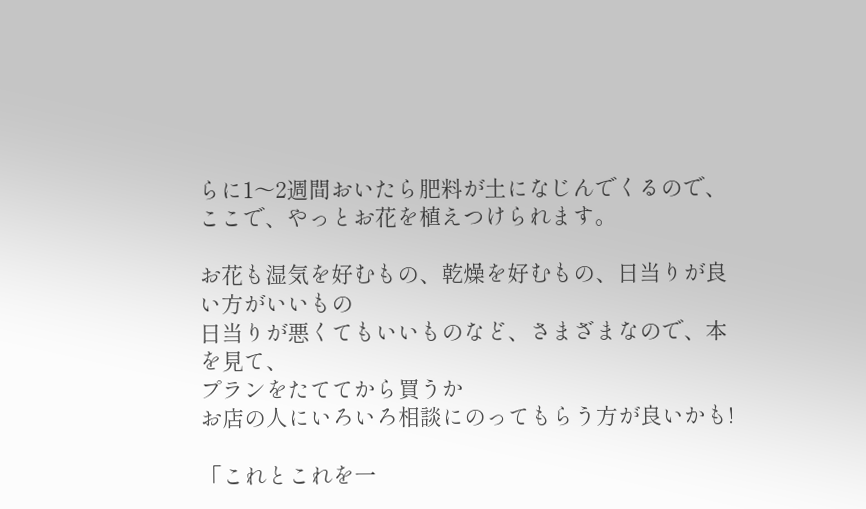らに1〜2週間おいたら肥料が土になじんでくるので、
ここで、やっとお花を植えつけられます。

お花も湿気を好むもの、乾燥を好むもの、日当りが良い方がいいもの
日当りが悪くてもいいものなど、さまざまなので、本を見て、
プランをたててから買うか
お店の人にいろいろ相談にのってもらう方が良いかも!

「これとこれを一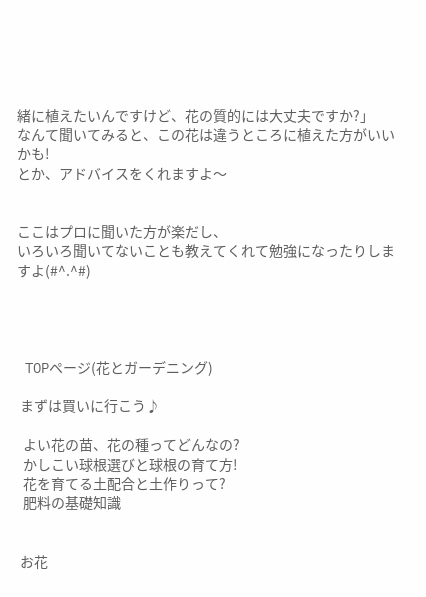緒に植えたいんですけど、花の質的には大丈夫ですか?」
なんて聞いてみると、この花は違うところに植えた方がいいかも!
とか、アドバイスをくれますよ〜


ここはプロに聞いた方が楽だし、
いろいろ聞いてないことも教えてくれて勉強になったりしますよ(#^.^#)




 TOPページ(花とガーデニング)

 まずは買いに行こう♪

  よい花の苗、花の種ってどんなの?
  かしこい球根選びと球根の育て方!
  花を育てる土配合と土作りって?
  肥料の基礎知識


 お花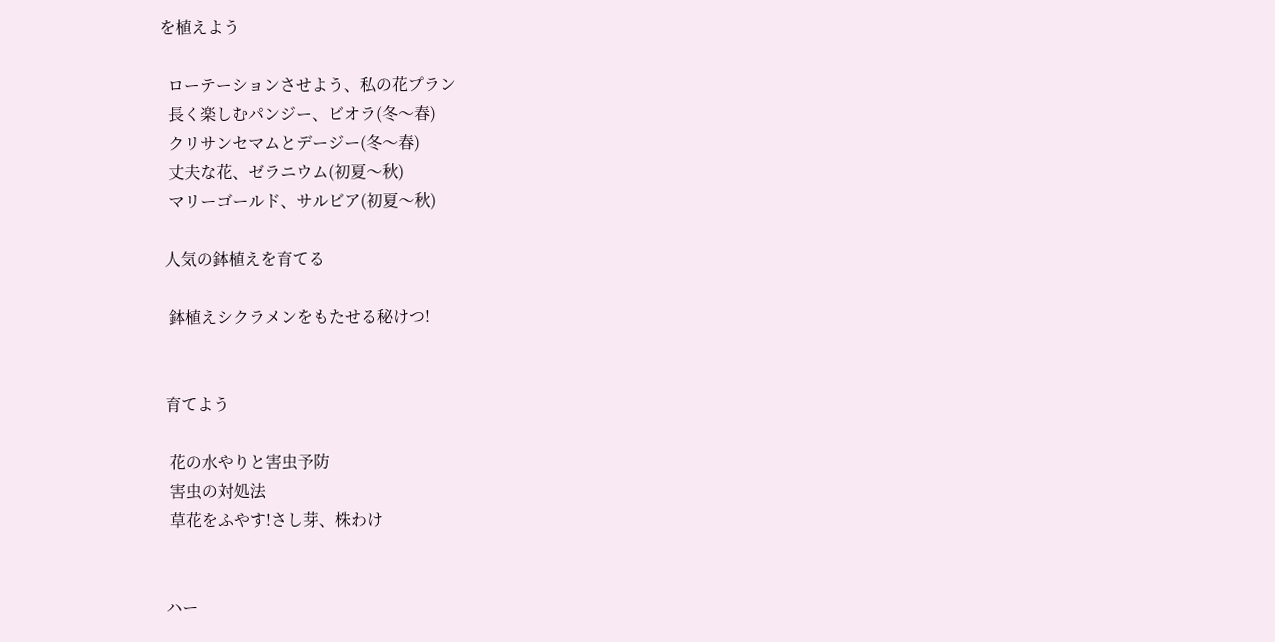を植えよう

  ローテーションさせよう、私の花プラン
  長く楽しむパンジー、ビオラ(冬〜春)
  クリサンセマムとデージー(冬〜春)
  丈夫な花、ゼラニウム(初夏〜秋)
  マリーゴールド、サルビア(初夏〜秋)

 人気の鉢植えを育てる

  鉢植えシクラメンをもたせる秘けつ!


 育てよう

  花の水やりと害虫予防
  害虫の対処法
  草花をふやす!さし芽、株わけ


 ハー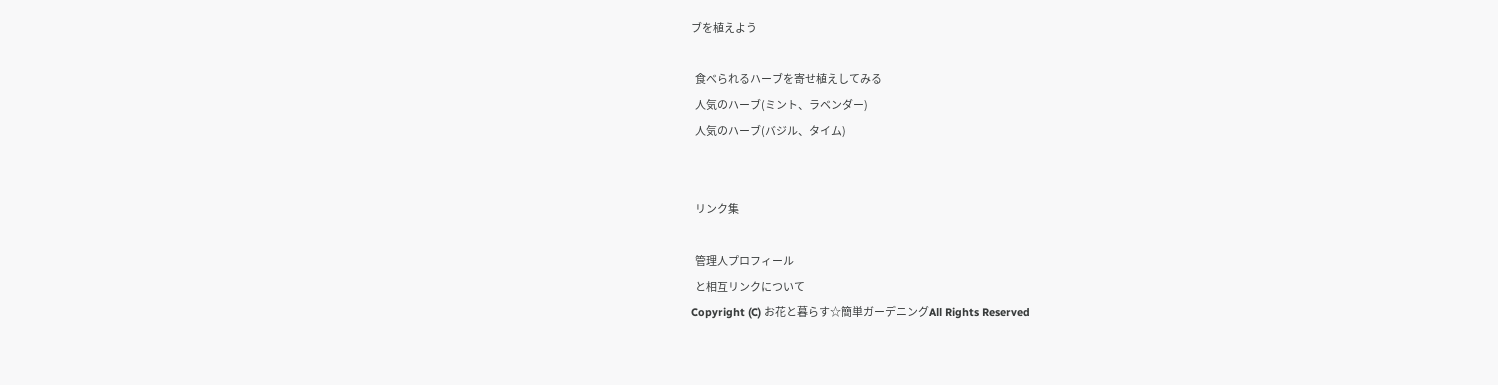ブを植えよう

  食べられるハーブを寄せ植えしてみる
  人気のハーブ(ミント、ラベンダー)
  人気のハーブ(バジル、タイム)


  リンク集

  管理人プロフィール
  と相互リンクについて
Copyright (C) お花と暮らす☆簡単ガーデニングAll Rights Reserved